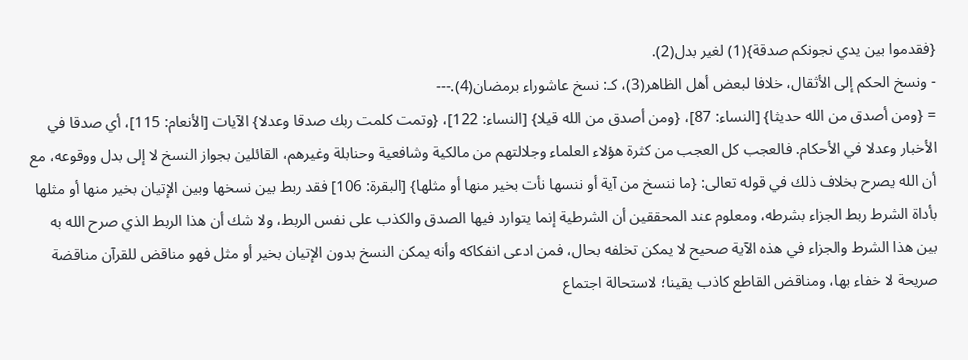{فقدموا بين يدي نجونكم صدقة}(1) لغير بدل(2).
- ونسخ الحكم إلى الأثقال، خلافا لبعض أهل الظاهر(3)، كـ: نسخ عاشوراء برمضان(4).---
= {ومن أصدق من الله حديثا} [النساء: 87]، {ومن أصدق من الله قيلا} [النساء: 122]، {وتمت كلمت ربك صدقا وعدلا} الآيات [الأنعام: 115]، أي صدقا في الأخبار وعدلا في الأحكام. فالعجب كل العجب من كثرة هؤلاء العلماء وجلالتهم من مالكية وشافعية وحنابلة وغيرهم، القائلين بجواز النسخ لا إلى بدل ووقوعه، مع أن الله يصرح بخلاف ذلك في قوله تعالى: {ما ننسخ من آية أو ننسها نأت بخير منها أو مثلها} [البقرة: 106] فقد ربط بين نسخها وبين الإتيان بخير منها أو مثلها بأداة الشرط ربط الجزاء بشرطه، ومعلوم عند المحققين أن الشرطية إنما يتوارد فيها الصدق والكذب على نفس الربط، ولا شك أن هذا الربط الذي صرح الله به بين هذا الشرط والجزاء في هذه الآية صحيح لا يمكن تخلفه بحال، فمن ادعى انفكاكه وأنه يمكن النسخ بدون الإتيان بخير أو مثل فهو مناقض للقرآن مناقضة صريحة لا خفاء بها، ومناقض القاطع كاذب يقينا؛ لاستحالة اجتماع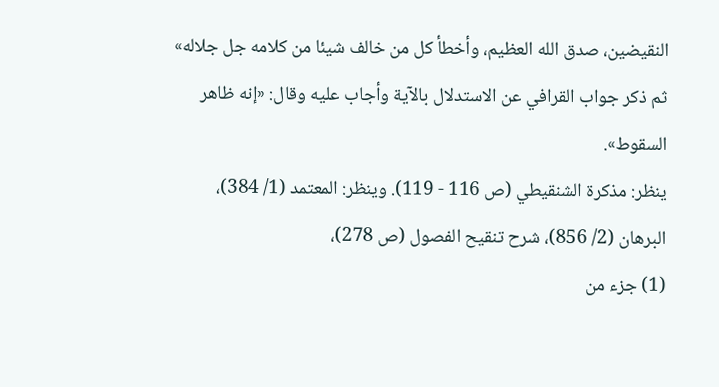النقيضين، صدق الله العظيم، وأخطأ كل من خالف شيئا من كلامه جل جلاله» ثم ذكر جواب القرافي عن الاستدلال بالآية وأجاب عليه وقال: «إنه ظاهر السقوط».
ينظر: مذكرة الشنقيطي (ص 116 - 119). وينظر: المعتمد (1/ 384)، البرهان (2/ 856)، شرح تنقيح الفصول (ص 278)،
(1) جزء من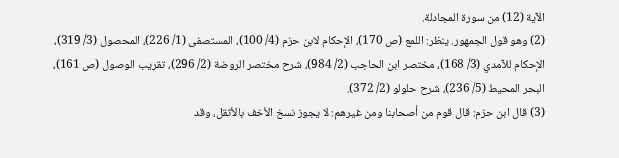الآية (12) من سورة المجادلة.
(2) وهو قول الجمهور. ينظر: اللمع (ص 170)، الإحكام لابن حزم (4/ 100)، المستصفى (1/ 226)، المحصول (3/ 319)، الإحكام للآمدي (3/ 168)، مختصر ابن الحاجب (2/ 984)، شرح مختصر الروضة (2/ 296)، تقريب الوصول (ص 161)، البحر المحيط (5/ 236)، شرح حلولو (2/ 372).
(3) قال ابن حزم: قال قوم من أصحابنا ومن غيرهم: لا يجوز نسخ الأخف بالأثقل، وقد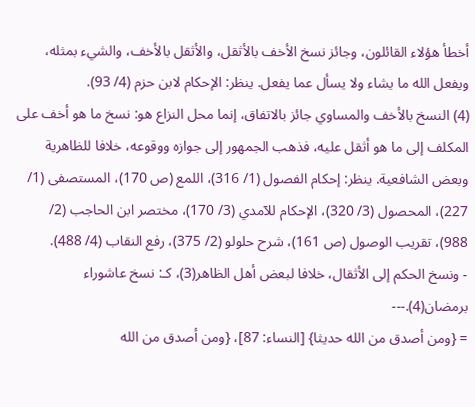أخطأ هؤلاء القائلون، وجائز نسخ الأخف بالأثقل، والأثقل بالأخف، والشيء بمثله، ويفعل الله ما يشاء ولا يسأل عما يفعل. ينظر: الإحكام لابن حزم (4/ 93).
(4) النسخ بالأخف والمساوي جائز بالاتفاق، إنما محل النزاع هو: نسخ ما هو أخف على المكلف إلى ما هو أثقل عليه، فذهب الجمهور إلى جوازه ووقوعه، خلافا للظاهرية وبعض الشافعية. ينظر: إحكام الفصول (1/ 316)، اللمع (ص 170)، المستصفى (1/ 227)، المحصول (3/ 320)، الإحكام للآمدي (3/ 170)، مختصر ابن الحاجب (2/ 988)، تقريب الوصول (ص 161)، شرح حلولو (2/ 375)، رفع النقاب (4/ 488).
- ونسخ الحكم إلى الأثقال، خلافا لبعض أهل الظاهر(3)، كـ: نسخ عاشوراء برمضان(4).---
= {ومن أصدق من الله حديثا} [النساء: 87]، {ومن أصدق من الله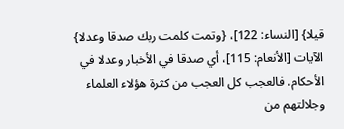قيلا} [النساء: 122]، {وتمت كلمت ربك صدقا وعدلا} الآيات [الأنعام: 115]، أي صدقا في الأخبار وعدلا في الأحكام. فالعجب كل العجب من كثرة هؤلاء العلماء وجلالتهم من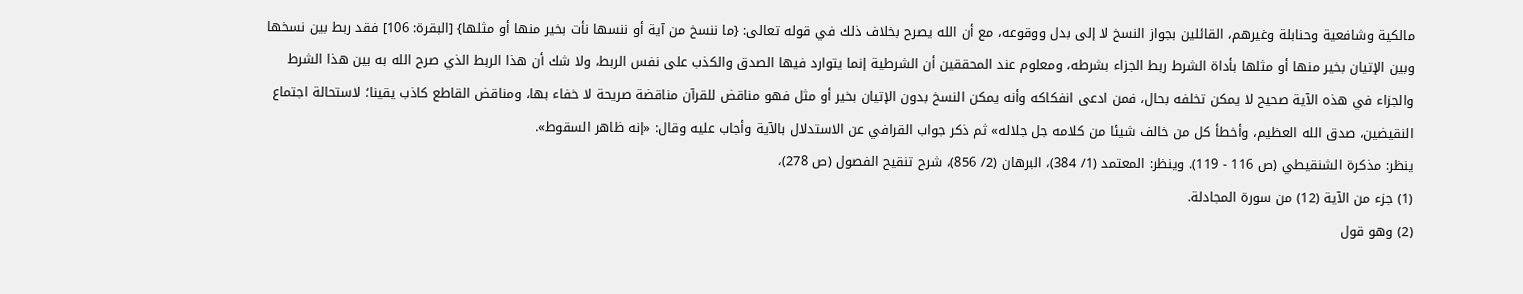مالكية وشافعية وحنابلة وغيرهم، القائلين بجواز النسخ لا إلى بدل ووقوعه، مع أن الله يصرح بخلاف ذلك في قوله تعالى: {ما ننسخ من آية أو ننسها نأت بخير منها أو مثلها} [البقرة: 106] فقد ربط بين نسخها وبين الإتيان بخير منها أو مثلها بأداة الشرط ربط الجزاء بشرطه، ومعلوم عند المحققين أن الشرطية إنما يتوارد فيها الصدق والكذب على نفس الربط، ولا شك أن هذا الربط الذي صرح الله به بين هذا الشرط والجزاء في هذه الآية صحيح لا يمكن تخلفه بحال، فمن ادعى انفكاكه وأنه يمكن النسخ بدون الإتيان بخير أو مثل فهو مناقض للقرآن مناقضة صريحة لا خفاء بها، ومناقض القاطع كاذب يقينا؛ لاستحالة اجتماع النقيضين، صدق الله العظيم، وأخطأ كل من خالف شيئا من كلامه جل جلاله» ثم ذكر جواب القرافي عن الاستدلال بالآية وأجاب عليه وقال: «إنه ظاهر السقوط».
ينظر: مذكرة الشنقيطي (ص 116 - 119). وينظر: المعتمد (1/ 384)، البرهان (2/ 856)، شرح تنقيح الفصول (ص 278)،
(1) جزء من الآية (12) من سورة المجادلة.
(2) وهو قول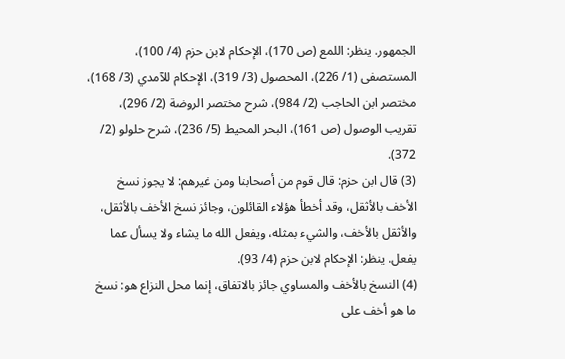الجمهور. ينظر: اللمع (ص 170)، الإحكام لابن حزم (4/ 100)، المستصفى (1/ 226)، المحصول (3/ 319)، الإحكام للآمدي (3/ 168)، مختصر ابن الحاجب (2/ 984)، شرح مختصر الروضة (2/ 296)، تقريب الوصول (ص 161)، البحر المحيط (5/ 236)، شرح حلولو (2/ 372).
(3) قال ابن حزم: قال قوم من أصحابنا ومن غيرهم: لا يجوز نسخ الأخف بالأثقل، وقد أخطأ هؤلاء القائلون، وجائز نسخ الأخف بالأثقل، والأثقل بالأخف، والشيء بمثله، ويفعل الله ما يشاء ولا يسأل عما يفعل. ينظر: الإحكام لابن حزم (4/ 93).
(4) النسخ بالأخف والمساوي جائز بالاتفاق، إنما محل النزاع هو: نسخ ما هو أخف على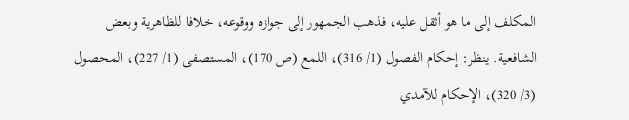المكلف إلى ما هو أثقل عليه، فذهب الجمهور إلى جوازه ووقوعه، خلافا للظاهرية وبعض الشافعية. ينظر: إحكام الفصول (1/ 316)، اللمع (ص 170)، المستصفى (1/ 227)، المحصول (3/ 320)، الإحكام للآمدي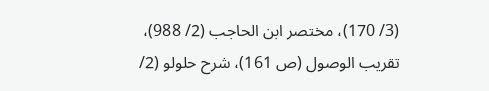(3/ 170)، مختصر ابن الحاجب (2/ 988)، تقريب الوصول (ص 161)، شرح حلولو (2/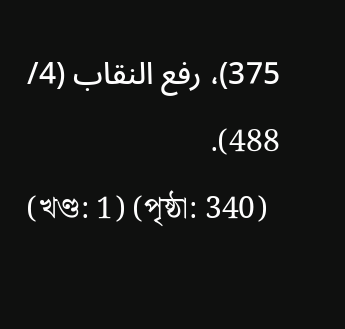375)، رفع النقاب (4/ 488).
(খণ্ড: 1) (পৃষ্ঠা: 340)